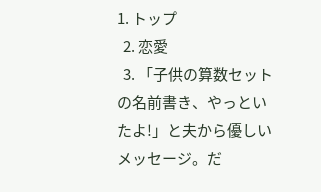1. トップ
  2. 恋愛
  3. 「子供の算数セットの名前書き、やっといたよ!」と夫から優しいメッセージ。だ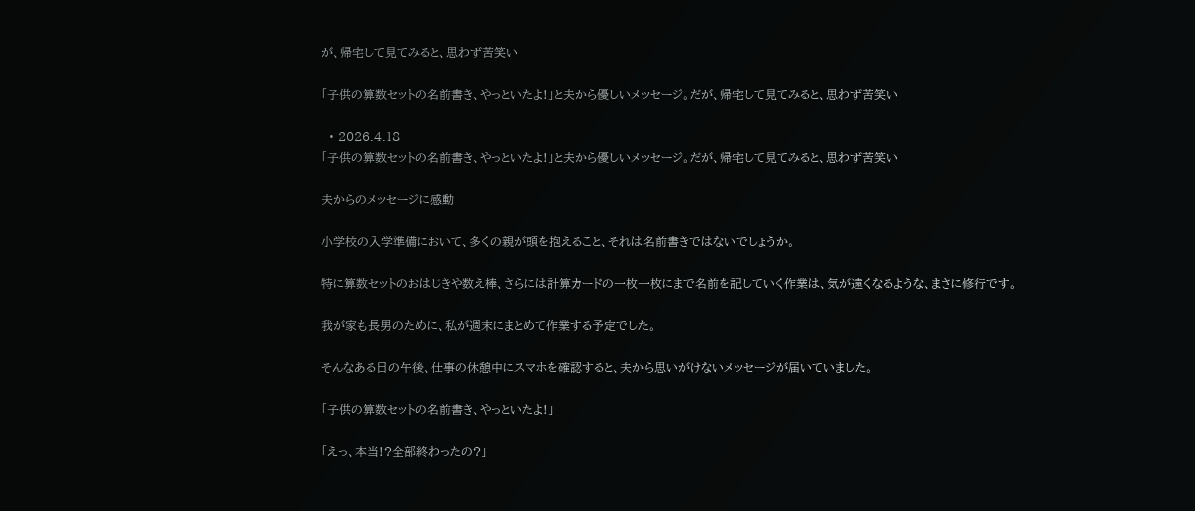が、帰宅して見てみると、思わず苦笑い

「子供の算数セットの名前書き、やっといたよ!」と夫から優しいメッセージ。だが、帰宅して見てみると、思わず苦笑い

  • 2026.4.18
「子供の算数セットの名前書き、やっといたよ!」と夫から優しいメッセージ。だが、帰宅して見てみると、思わず苦笑い

夫からのメッセージに感動

小学校の入学準備において、多くの親が頭を抱えること、それは名前書きではないでしょうか。

特に算数セットのおはじきや数え棒、さらには計算カードの一枚一枚にまで名前を記していく作業は、気が遠くなるような、まさに修行です。

我が家も長男のために、私が週末にまとめて作業する予定でした。

そんなある日の午後、仕事の休憩中にスマホを確認すると、夫から思いがけないメッセージが届いていました。

「子供の算数セットの名前書き、やっといたよ!」

「えっ、本当!?全部終わったの?」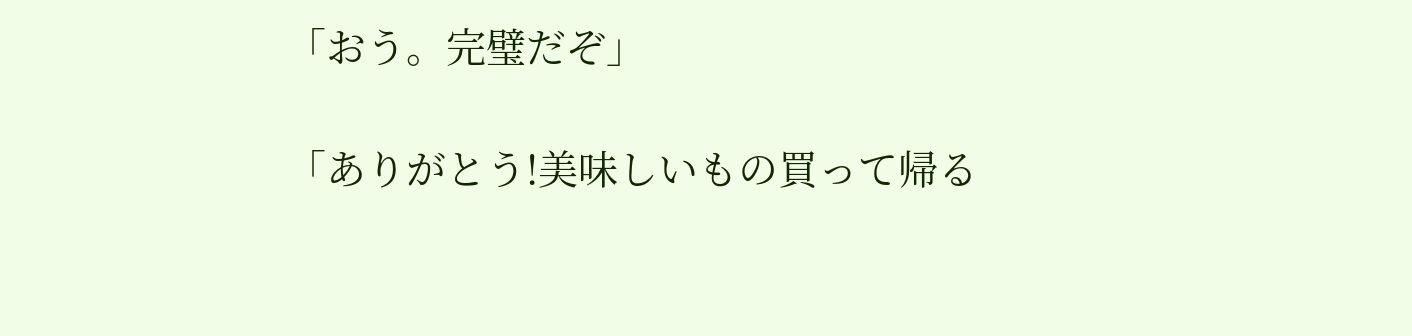「おう。完璧だぞ」

「ありがとう!美味しいもの買って帰る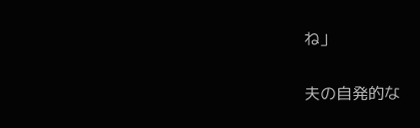ね」

夫の自発的な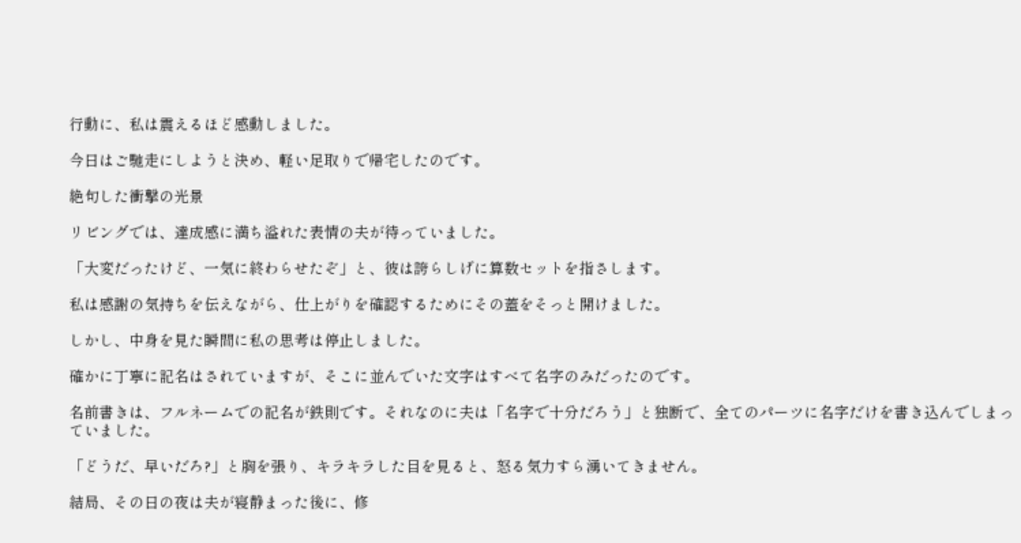行動に、私は震えるほど感動しました。

今日はご馳走にしようと決め、軽い足取りで帰宅したのです。

絶句した衝撃の光景

リビングでは、達成感に満ち溢れた表情の夫が待っていました。

「大変だったけど、一気に終わらせたぞ」と、彼は誇らしげに算数セットを指さします。

私は感謝の気持ちを伝えながら、仕上がりを確認するためにその蓋をそっと開けました。

しかし、中身を見た瞬間に私の思考は停止しました。

確かに丁寧に記名はされていますが、そこに並んでいた文字はすべて名字のみだったのです。

名前書きは、フルネームでの記名が鉄則です。それなのに夫は「名字で十分だろう」と独断で、全てのパーツに名字だけを書き込んでしまっていました。

「どうだ、早いだろ?」と胸を張り、キラキラした目を見ると、怒る気力すら湧いてきません。

結局、その日の夜は夫が寝静まった後に、修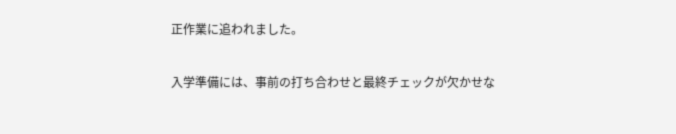正作業に追われました。

入学準備には、事前の打ち合わせと最終チェックが欠かせな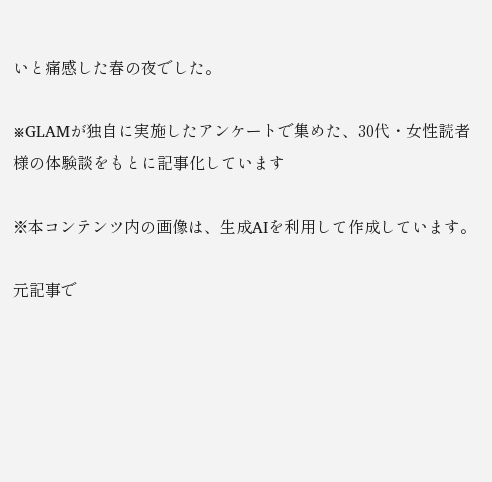いと痛感した春の夜でした。

※GLAMが独自に実施したアンケートで集めた、30代・女性読者様の体験談をもとに記事化しています

※本コンテンツ内の画像は、生成AIを利用して作成しています。

元記事で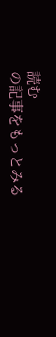読む
の記事をもっとみる